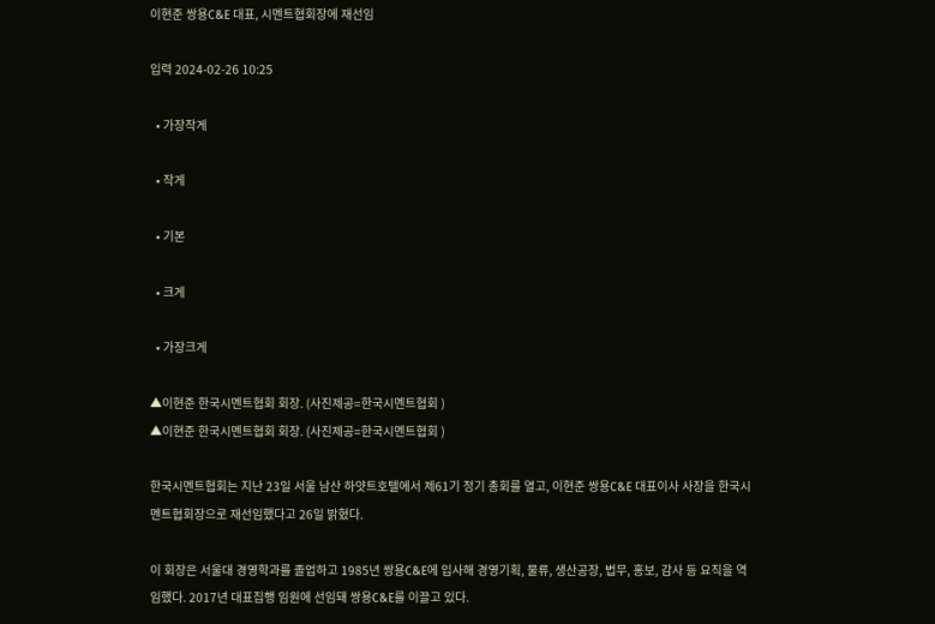이현준 쌍용C&E 대표, 시멘트협회장에 재선임

입력 2024-02-26 10:25

  • 가장작게

  • 작게

  • 기본

  • 크게

  • 가장크게

▲이현준 한국시멘트협회 회장. (사진제공=한국시멘트협회 )
▲이현준 한국시멘트협회 회장. (사진제공=한국시멘트협회 )

한국시멘트협회는 지난 23일 서울 남산 하얏트호텔에서 제61기 정기 총회를 열고, 이현준 쌍용C&E 대표이사 사장을 한국시멘트협회장으로 재선임했다고 26일 밝혔다.

이 회장은 서울대 경영학과를 졸업하고 1985년 쌍용C&E에 입사해 경영기획, 물류, 생산공장, 법무, 홍보, 감사 등 요직을 역임했다. 2017년 대표집행 임원에 선임돼 쌍용C&E를 이끌고 있다.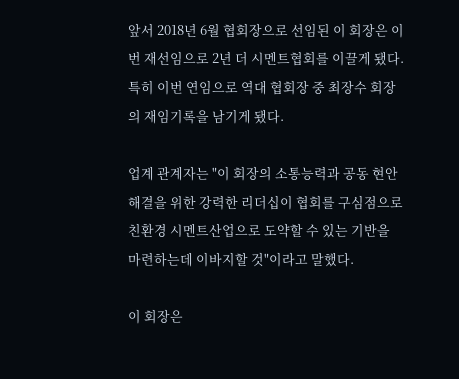앞서 2018년 6월 협회장으로 선임된 이 회장은 이번 재선임으로 2년 더 시멘트협회를 이끌게 됐다. 특히 이번 연임으로 역대 협회장 중 최장수 회장의 재임기록을 남기게 됐다.

업계 관계자는 "이 회장의 소통능력과 공동 현안해결을 위한 강력한 리더십이 협회를 구심점으로 친환경 시멘트산업으로 도약할 수 있는 기반을 마련하는데 이바지할 것"이라고 말했다.

이 회장은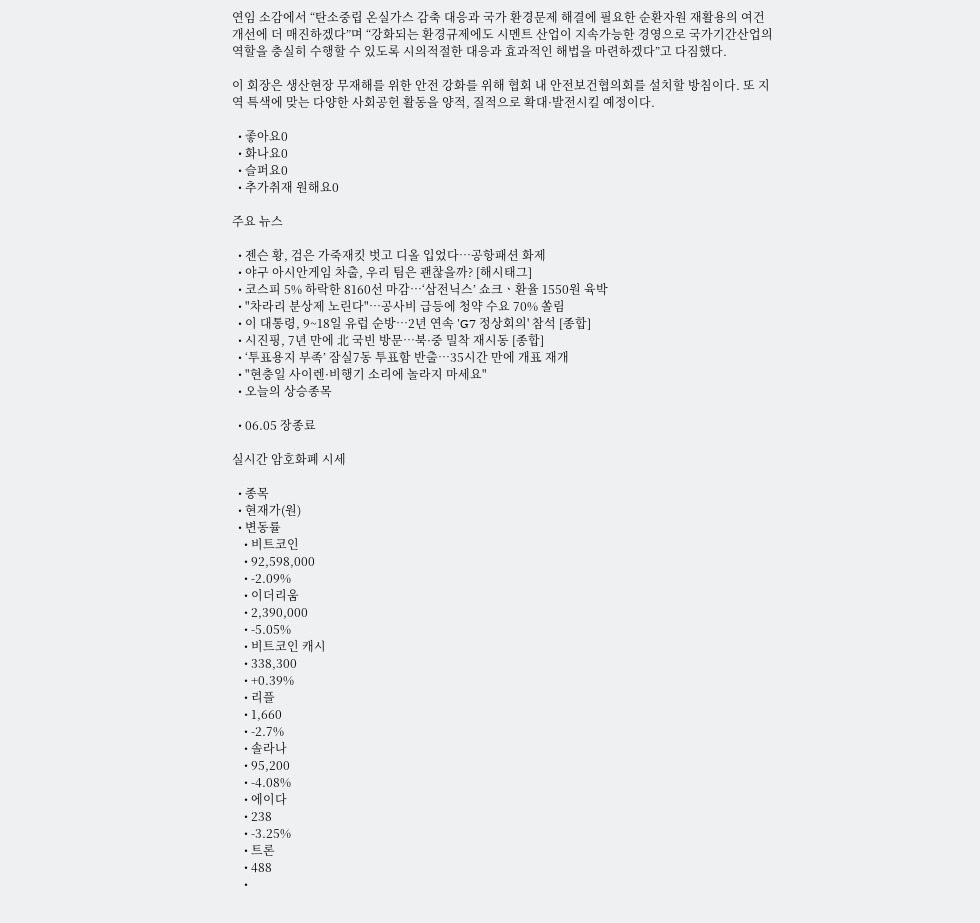연임 소감에서 “탄소중립 온실가스 감축 대응과 국가 환경문제 해결에 필요한 순환자원 재활용의 여건 개선에 더 매진하겠다”며 “강화되는 환경규제에도 시멘트 산업이 지속가능한 경영으로 국가기간산업의 역할을 충실히 수행할 수 있도록 시의적절한 대응과 효과적인 해법을 마련하겠다”고 다짐했다.

이 회장은 생산현장 무재해를 위한 안전 강화를 위해 협회 내 안전보건협의회를 설치할 방침이다. 또 지역 특색에 맞는 다양한 사회공헌 활동을 양적, 질적으로 확대·발전시킬 예정이다.

  • 좋아요0
  • 화나요0
  • 슬퍼요0
  • 추가취재 원해요0

주요 뉴스

  • 젠슨 황, 검은 가죽재킷 벗고 디올 입었다…공항패션 화제
  • 야구 아시안게임 차출, 우리 팀은 괜찮을까? [해시태그]
  • 코스피 5% 하락한 8160선 마감⋯‘삼전닉스’ 쇼크ㆍ환율 1550원 육박
  • "차라리 분상제 노린다"⋯공사비 급등에 청약 수요 70% 쏠림
  • 이 대통령, 9~18일 유럽 순방…2년 연속 'G7 정상회의' 참석 [종합]
  • 시진핑, 7년 만에 北 국빈 방문⋯북·중 밀착 재시동 [종합]
  • ‘투표용지 부족’ 잠실7동 투표함 반출…35시간 만에 개표 재개
  • "현충일 사이렌·비행기 소리에 놀라지 마세요"
  • 오늘의 상승종목

  • 06.05 장종료

실시간 암호화폐 시세

  • 종목
  • 현재가(원)
  • 변동률
    • 비트코인
    • 92,598,000
    • -2.09%
    • 이더리움
    • 2,390,000
    • -5.05%
    • 비트코인 캐시
    • 338,300
    • +0.39%
    • 리플
    • 1,660
    • -2.7%
    • 솔라나
    • 95,200
    • -4.08%
    • 에이다
    • 238
    • -3.25%
    • 트론
    • 488
    •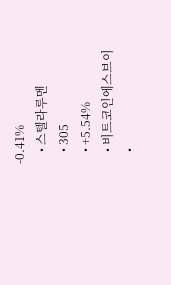-0.41%
    • 스텔라루멘
    • 305
    • +5.54%
    • 비트코인에스브이
    •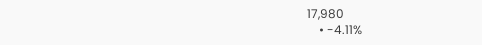17,980
    • -4.11%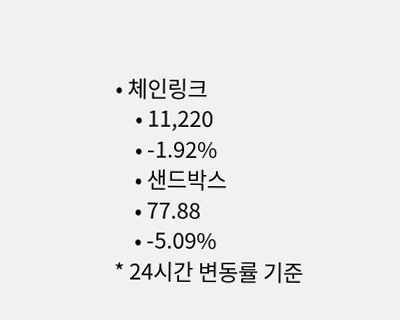• 체인링크
    • 11,220
    • -1.92%
    • 샌드박스
    • 77.88
    • -5.09%
* 24시간 변동률 기준